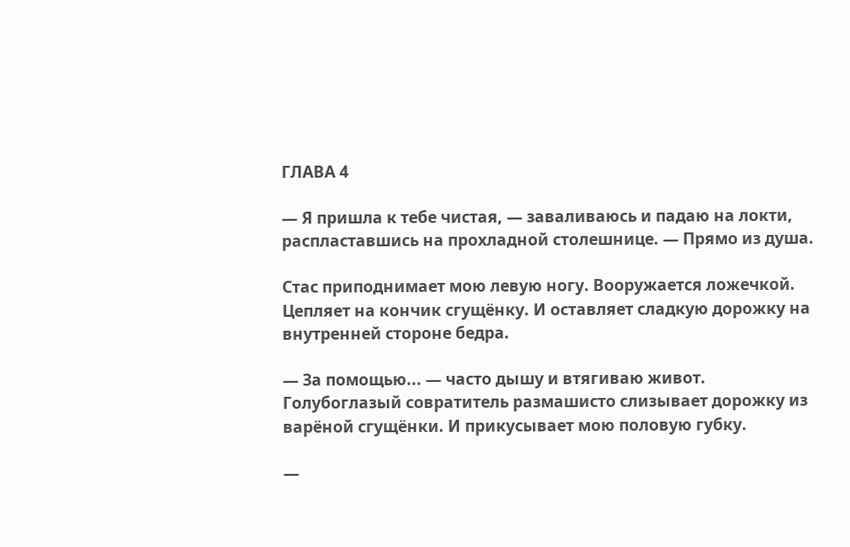ГЛАВА 4

— Я пришла к тебе чистая, — заваливаюсь и падаю на локти, распластавшись на прохладной столешнице. — Прямо из душа.

Стас приподнимает мою левую ногу. Вооружается ложечкой. Цепляет на кончик сгущёнку. И оставляет сладкую дорожку на внутренней стороне бедра.

— За помощью... — часто дышу и втягиваю живот. Голубоглазый совратитель размашисто слизывает дорожку из варёной сгущёнки. И прикусывает мою половую губку.

—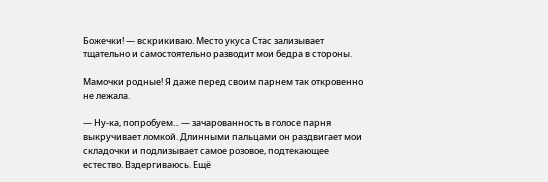Божечки! — вскрикиваю. Место укуса Стас зализывает тщательно и самостоятельно разводит мои бедра в стороны.

Мамочки родные! Я даже перед своим парнем так откровенно не лежала.

— Ну-ка, попробуем... — зачарованность в голосе парня выкручивает ломкой. Длинными пальцами он раздвигает мои складочки и подлизывает самое розовое, подтекающее естество. Вздергиваюсь. Ещё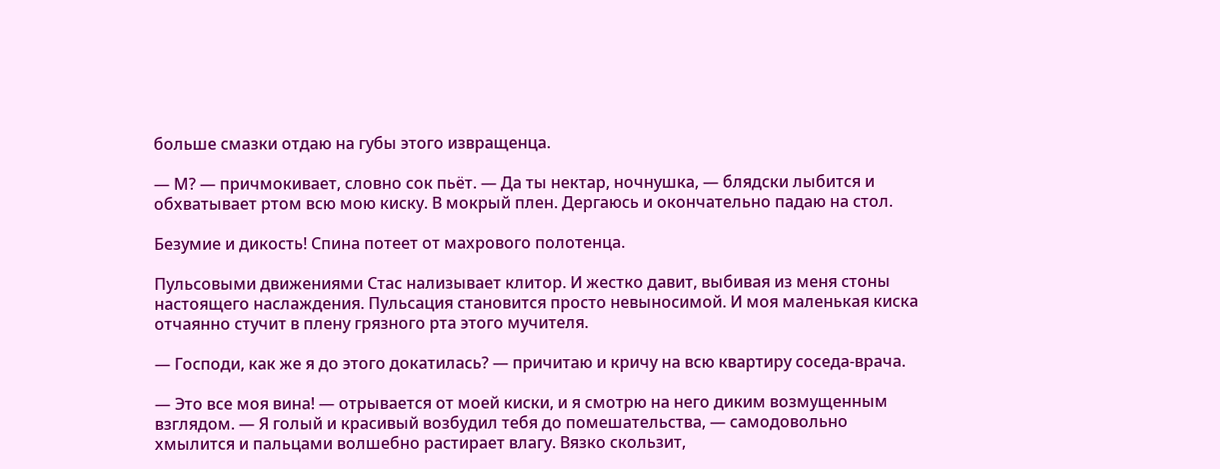больше смазки отдаю на губы этого извращенца.

— М? — причмокивает, словно сок пьёт. — Да ты нектар, ночнушка, — блядски лыбится и обхватывает ртом всю мою киску. В мокрый плен. Дергаюсь и окончательно падаю на стол.

Безумие и дикость! Спина потеет от махрового полотенца.

Пульсовыми движениями Стас нализывает клитор. И жестко давит, выбивая из меня стоны настоящего наслаждения. Пульсация становится просто невыносимой. И моя маленькая киска отчаянно стучит в плену грязного рта этого мучителя.

— Господи, как же я до этого докатилась? — причитаю и кричу на всю квартиру соседа-врача.

— Это все моя вина! — отрывается от моей киски, и я смотрю на него диким возмущенным взглядом. — Я голый и красивый возбудил тебя до помешательства, — самодовольно хмылится и пальцами волшебно растирает влагу. Вязко скользит,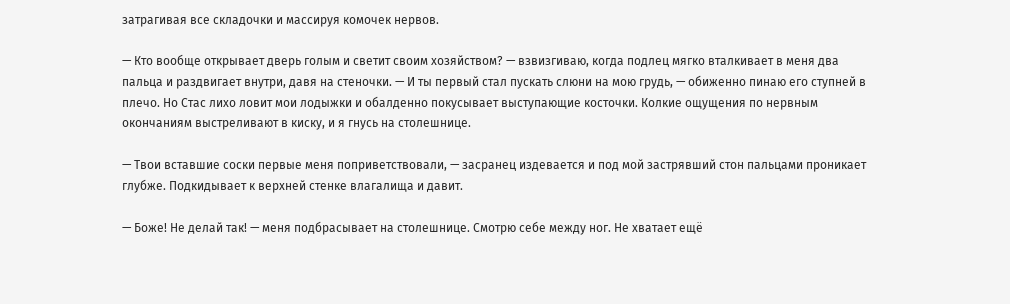затрагивая все складочки и массируя комочек нервов.

— Кто вообще открывает дверь голым и светит своим хозяйством? — взвизгиваю, когда подлец мягко вталкивает в меня два пальца и раздвигает внутри, давя на стеночки. — И ты первый стал пускать слюни на мою грудь, — обиженно пинаю его ступней в плечо. Но Стас лихо ловит мои лодыжки и обалденно покусывает выступающие косточки. Колкие ощущения по нервным окончаниям выстреливают в киску, и я гнусь на столешнице.

— Твои вставшие соски первые меня поприветствовали, — засранец издевается и под мой застрявший стон пальцами проникает глубже. Подкидывает к верхней стенке влагалища и давит.

— Боже! Не делай так! — меня подбрасывает на столешнице. Смотрю себе между ног. Не хватает ещё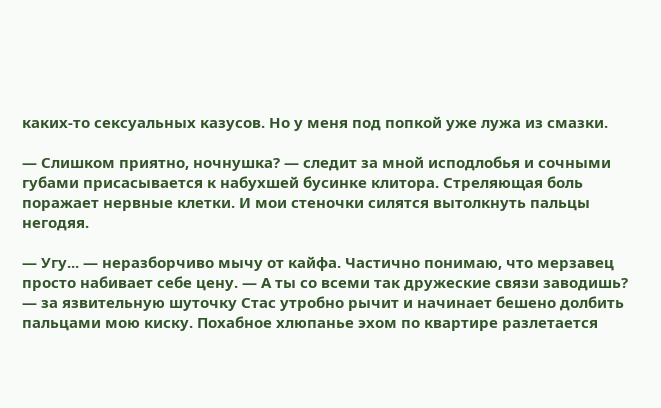каких-то сексуальных казусов. Но у меня под попкой уже лужа из смазки.

— Слишком приятно, ночнушка? — следит за мной исподлобья и сочными губами присасывается к набухшей бусинке клитора. Стреляющая боль поражает нервные клетки. И мои стеночки силятся вытолкнуть пальцы негодяя.

— Угу... — неразборчиво мычу от кайфа. Частично понимаю, что мерзавец просто набивает себе цену. — А ты со всеми так дружеские связи заводишь? — за язвительную шуточку Стас утробно рычит и начинает бешено долбить пальцами мою киску. Похабное хлюпанье эхом по квартире разлетается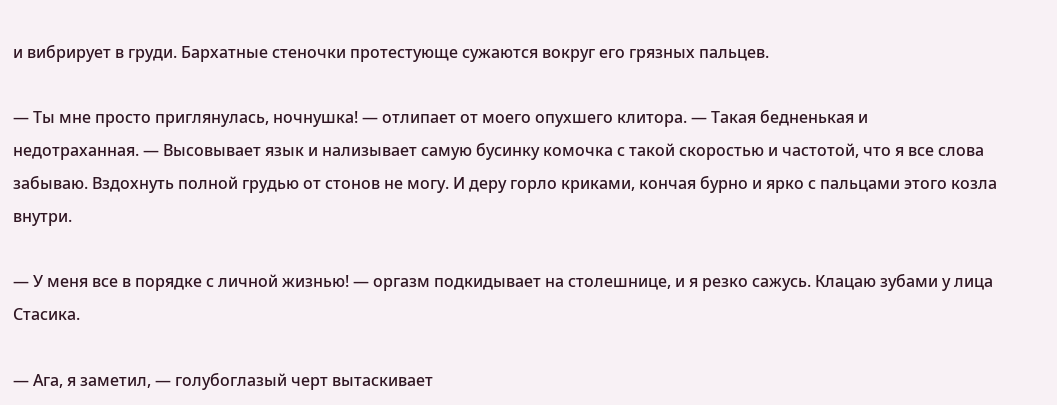и вибрирует в груди. Бархатные стеночки протестующе сужаются вокруг его грязных пальцев.

— Ты мне просто приглянулась, ночнушка! — отлипает от моего опухшего клитора. — Такая бедненькая и недотраханная. — Высовывает язык и нализывает самую бусинку комочка с такой скоростью и частотой, что я все слова забываю. Вздохнуть полной грудью от стонов не могу. И деру горло криками, кончая бурно и ярко с пальцами этого козла внутри.

— У меня все в порядке с личной жизнью! — оргазм подкидывает на столешнице, и я резко сажусь. Клацаю зубами у лица Стасика.

— Ага, я заметил, — голубоглазый черт вытаскивает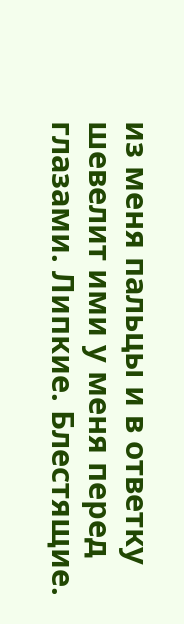из меня пальцы и в ответку шевелит ими у меня перед глазами. Липкие. Блестящие.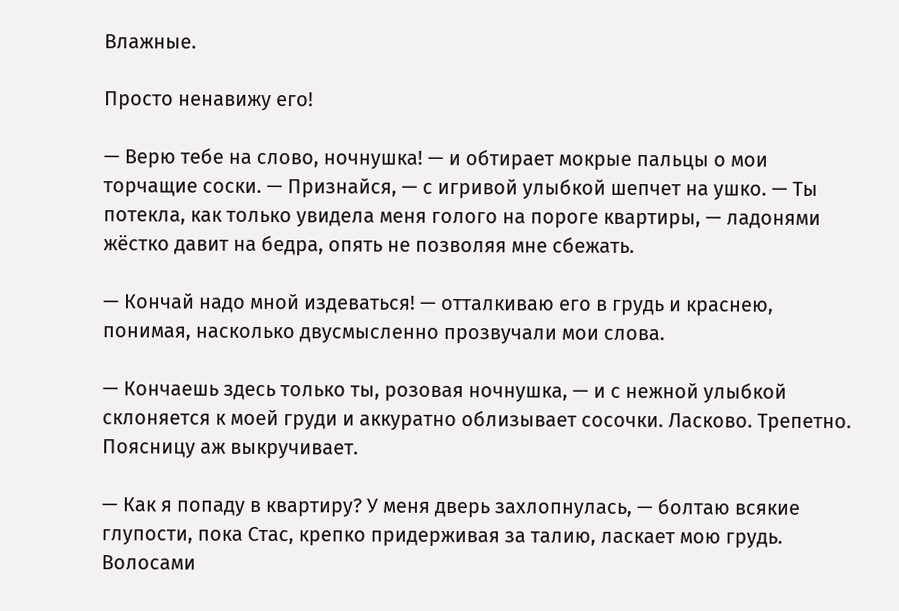Влажные.

Просто ненавижу его!

— Верю тебе на слово, ночнушка! — и обтирает мокрые пальцы о мои торчащие соски. — Признайся, — с игривой улыбкой шепчет на ушко. — Ты потекла, как только увидела меня голого на пороге квартиры, — ладонями жёстко давит на бедра, опять не позволяя мне сбежать.

— Кончай надо мной издеваться! — отталкиваю его в грудь и краснею, понимая, насколько двусмысленно прозвучали мои слова.

— Кончаешь здесь только ты, розовая ночнушка, — и с нежной улыбкой склоняется к моей груди и аккуратно облизывает сосочки. Ласково. Трепетно. Поясницу аж выкручивает.

— Как я попаду в квартиру? У меня дверь захлопнулась, — болтаю всякие глупости, пока Стас, крепко придерживая за талию, ласкает мою грудь. Волосами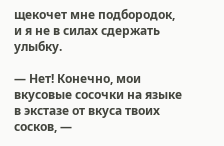щекочет мне подбородок, и я не в силах сдержать улыбку.

— Нет! Конечно, мои вкусовые сосочки на языке в экстазе от вкуса твоих сосков, —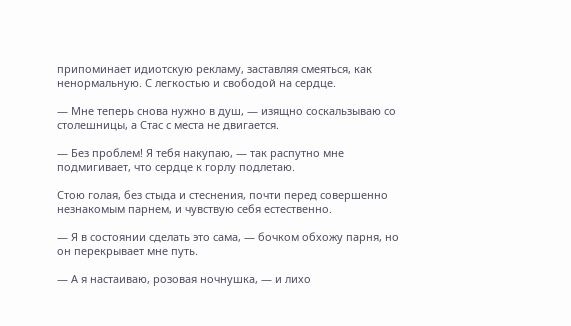припоминает идиотскую рекламу, заставляя смеяться, как ненормальную. С легкостью и свободой на сердце.

— Мне теперь снова нужно в душ, — изящно соскальзываю со столешницы, а Стас с места не двигается.

— Без проблем! Я тебя накупаю, — так распутно мне подмигивает, что сердце к горлу подлетаю.

Стою голая, без стыда и стеснения, почти перед совершенно незнакомым парнем, и чувствую себя естественно.

— Я в состоянии сделать это сама, — бочком обхожу парня, но он перекрывает мне путь.

— А я настаиваю, розовая ночнушка, — и лихо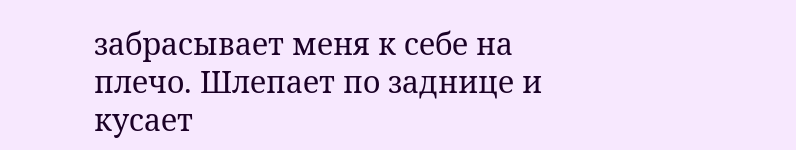забрасывает меня к себе на плечо. Шлепает по заднице и кусает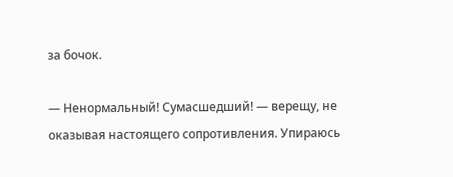за бочок.

— Ненормальный! Сумасшедший! — верещу, не оказывая настоящего сопротивления. Упираюсь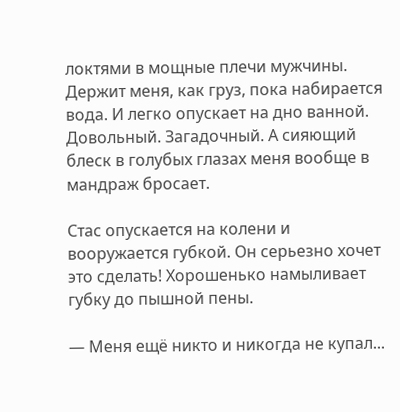локтями в мощные плечи мужчины. Держит меня, как груз, пока набирается вода. И легко опускает на дно ванной. Довольный. Загадочный. А сияющий блеск в голубых глазах меня вообще в мандраж бросает.

Стас опускается на колени и вооружается губкой. Он серьезно хочет это сделать! Хорошенько намыливает губку до пышной пены.

— Меня ещё никто и никогда не купал...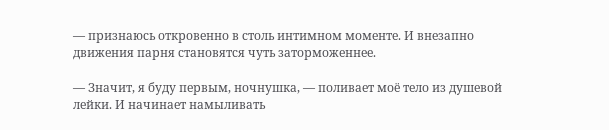— признаюсь откровенно в столь интимном моменте. И внезапно движения парня становятся чуть заторможеннее.

— Значит, я буду первым, ночнушка, — поливает моё тело из душевой лейки. И начинает намыливать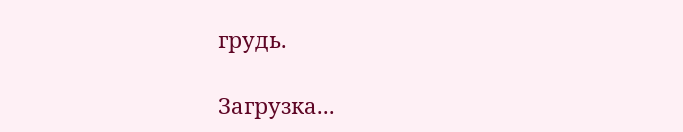грудь.

Загрузка...